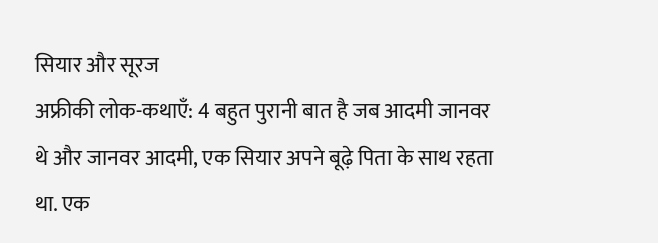सियार और सूरज
अफ्रीकी लोक-कथाएँ: 4 बहुत पुरानी बात है जब आदमी जानवर थे और जानवर आदमी, एक सियार अपने बूढ़े पिता के साथ रहता था. एक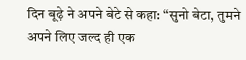दिन बूढ़े ने अपने बेटे से कहा: “सुनो बेटा, तुमने अपने लिए जल्द ही एक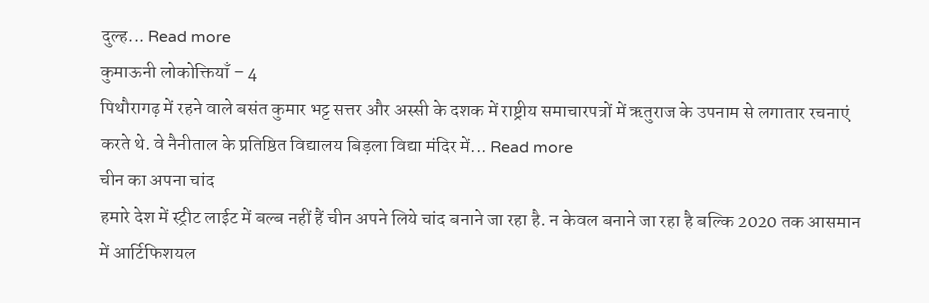दुल्ह... Read more
कुमाऊनी लोकोक्तियाँ – 4
पिथौरागढ़ में रहने वाले बसंत कुमार भट्ट सत्तर और अस्सी के दशक में राष्ट्रीय समाचारपत्रों में ऋतुराज के उपनाम से लगातार रचनाएं करते थे. वे नैनीताल के प्रतिष्ठित विद्यालय बिड़ला विद्या मंदिर में... Read more
चीन का अपना चांद
हमारे देश में स्ट्रीट लाईट में बल्ब नहीं हैं चीन अपने लिये चांद बनाने जा रहा है. न केवल बनाने जा रहा है बल्कि 2020 तक आसमान में आर्टिफिशयल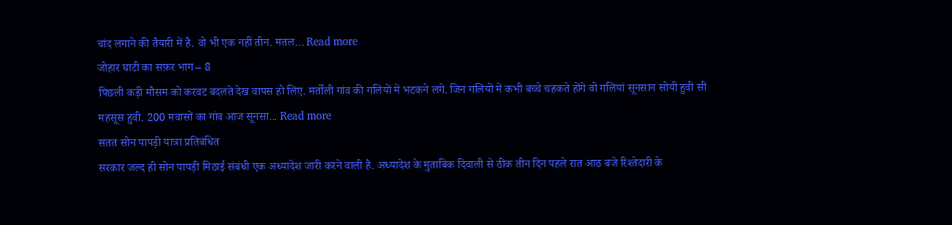चांद लगाने की तैयारी में है. वो भी एक नहीं तीन. मतल... Read more
जोहार घाटी का सफ़र भाग – 8
पिछली कड़ी मौसम को करवट बदलते देख वापस हो लिए. मर्तोली गांव की गलियों में भटकने लगे. जिन गलियों में कभी बच्चे चहकते होंगे वो गलियां सूनसान सोयी हुवी सी महसूस हुवी. 200 मवासों का गांव आज सूनसा... Read more
सतत सोन पापड़ी यात्रा प्रतिबंधित
सरकार जल्द ही सोन पापड़ी मिठाई संबंधी एक अध्यादेश जारी करने वाली है. अध्यादेश के मुताबिक दिवाली से ठीक तीन दिन पहले रात आठ बजे रिश्तेदारी के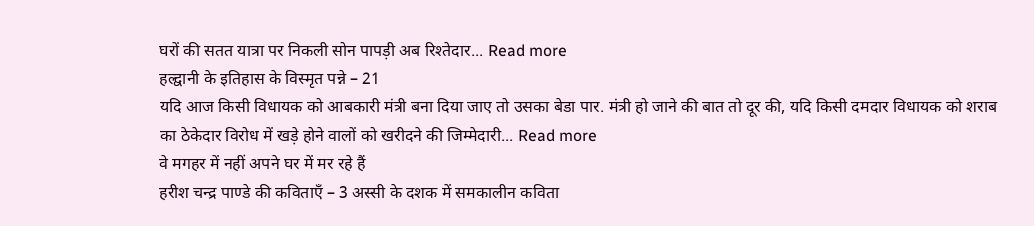घरों की सतत यात्रा पर निकली सोन पापड़ी अब रिश्तेदार... Read more
हल्द्वानी के इतिहास के विस्मृत पन्ने – 21
यदि आज किसी विधायक को आबकारी मंत्री बना दिया जाए तो उसका बेडा पार. मंत्री हो जाने की बात तो दूर की, यदि किसी दमदार विधायक को शराब का ठेकेदार विरोध में खड़े होने वालों को खरीदने की जिम्मेदारी... Read more
वे मगहर में नहीं अपने घर में मर रहे हैं
हरीश चन्द्र पाण्डे की कविताएँ – 3 अस्सी के दशक में समकालीन कविता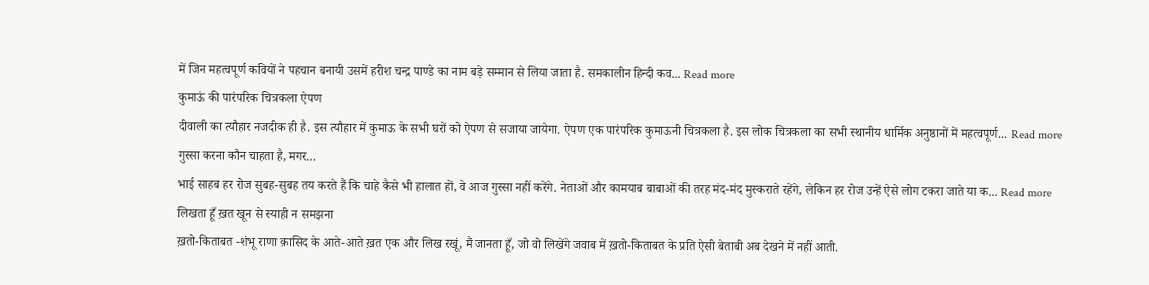में जिन महत्वपूर्ण कवियों ने पहचान बनायी उसमें हरीश चन्द्र पाण्डे का नाम बड़े सम्मान से लिया जाता है. समकालीन हिन्दी कव... Read more
कुमाऊं की पारंपरिक चित्रकला ऐपण
दीवाली का त्यौहार नजदीक ही है. इस त्यौहार में कुमाऊ के सभी घरों को ऐपण से सजाया जायेगा. ऐपण एक पारंपरिक कुमाऊनी चित्रकला है. इस लोक चित्रकला का सभी स्थानीय धार्मिक अनुष्ठानों में महत्वपूर्ण... Read more
गुस्सा करना कौन चाहता है, मगर…
भाई साहब हर रोज सुबह-सुबह तय करते हैं कि चाहे कैसे भी हालात हों, वे आज गुस्सा नहीं करेंगे. नेताओं और कामयाब बाबाओं की तरह मंद-मंद मुस्कराते रहेंगे, लेकिन हर रोज उन्हें ऐसे लोग टकरा जाते या क... Read more
लिखता हूँ ख़त खून से स्याही न समझना
ख़तो-किताबत -शंभू राणा क़ासिद के आते-आते ख़त एक और लिख रखूं, मैं जानता हूँ, जो वो लिखेंगे जवाब में ख़तो-किताबत के प्रति ऐसी बेताबी अब देखने में नहीं आती.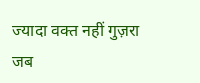ज्यादा वक्त नहीं गुज़रा जब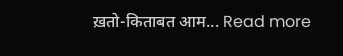ख़तो-किताबत आम... Read more